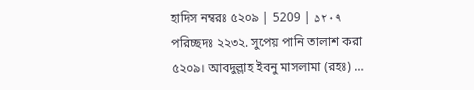হাদিস নম্বরঃ ৫২০৯ | 5209 | ۵۲۰۹
পরিচ্ছদঃ ২২৩২. সুপেয় পানি তালাশ করা
৫২০৯। আবদুল্লাহ ইবনু মাসলামা (রহঃ) …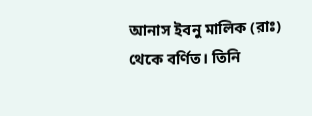আনাস ইবনু মালিক (রাঃ) থেকে বর্ণিত। তিনি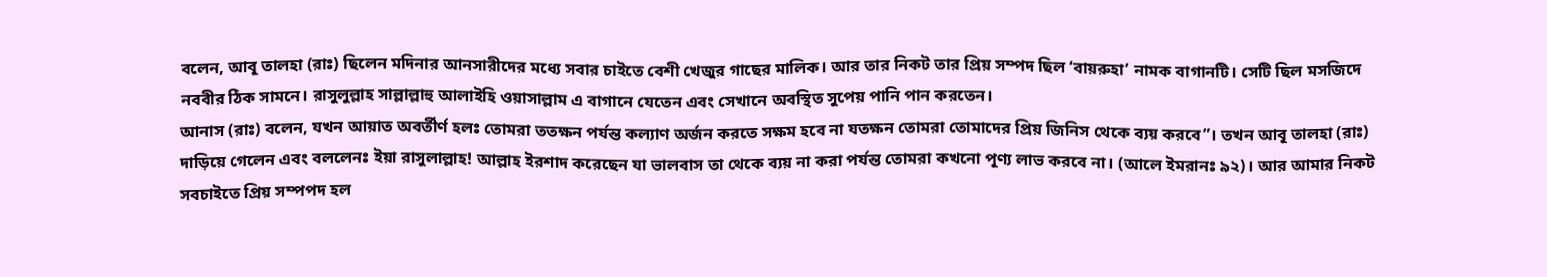বলেন, আবূ তালহা (রাঃ) ছিলেন মদিনার আনসারীদের মধ্যে সবার চাইতে বেশী খেজুর গাছের মালিক। আর তার নিকট তার প্রিয় সম্পদ ছিল ‘বায়রুহা’ নামক বাগানটি। সেটি ছিল মসজিদে নববীর ঠিক সামনে। রাসুলুল্লাহ সাল্লাল্লাহু আলাইহি ওয়াসাল্লাম এ বাগানে যেতেন এবং সেখানে অবস্থিত সুপেয় পানি পান করতেন।
আনাস (রাঃ) বলেন, যখন আয়াত অবর্তীর্ণ হলঃ তোমরা ততক্ষন পর্যন্ত কল্যাণ অর্জন করতে সক্ষম হবে না যতক্ষন তোমরা তোমাদের প্রিয় জিনিস থেকে ব্যয় করবে”। তখন আবূ তালহা (রাঃ) দাড়িয়ে গেলেন এবং বললেনঃ ইয়া রাসুলাল্লাহ! আল্লাহ ইরশাদ করেছেন যা ভালবাস তা থেকে ব্যয় না করা পর্যন্ত তোমরা কখনো পূণ্য লাভ করবে না। (আলে ইমরানঃ ৯২)। আর আমার নিকট সবচাইতে প্রিয় সম্পপদ হল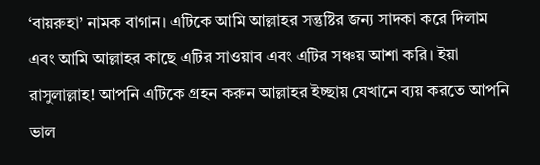‘বায়রুহা’ নামক বাগান। এটিকে আমি আল্লাহর সন্তুষ্টির জন্য সাদকা করে দিলাম এবং আমি আল্লাহর কাছে এটির সাওয়াব এবং এটির সঞ্চয় আশা করি। ইয়া রাসুলাল্লাহ! আপনি এটিকে গ্রহন করুন আল্লাহর ইচ্ছায় যেখানে ব্যয় করতে আপনি ভাল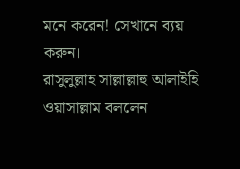মনে করেন! সেখানে ব্যয় করুন।
রাসুলুল্লাহ সাল্লাল্লাহু আলাইহি ওয়াসাল্লাম বললেন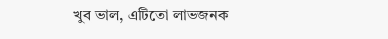খুব ভাল, এটিতো লাভজনক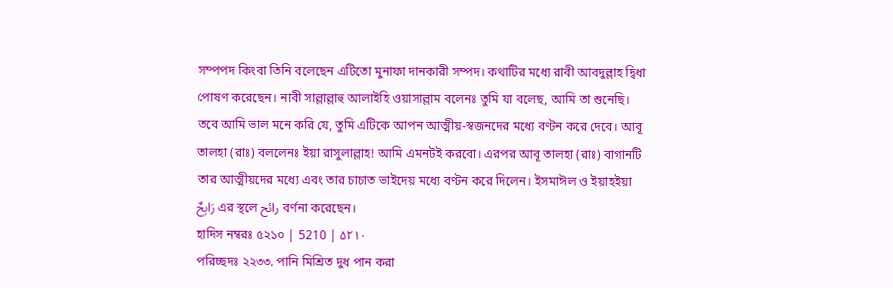সম্পপদ কিংবা তিনি বলেছেন এটিতো মুনাফা দানকারী সম্পদ। কথাটির মধ্যে রাবী আবদুল্লাহ দ্বিধা পোষণ করেছেন। নাবী সাল্লাল্লাহু আলাইহি ওয়াসাল্লাম বলেনঃ তুমি যা বলেছ, আমি তা শুনেছি। তবে আমি ভাল মনে করি যে, তুমি এটিকে আপন আত্মীয়-স্বজনদের মধ্যে বণ্টন করে দেবে। আবূ তালহা (রাঃ) বললেনঃ ইয়া রাসুলাল্লাহ! আমি এমনটই করবো। এরপর আবূ তালহা (রাঃ) বাগানটি তার আত্মীয়দের মধ্যে এবং তার চাচাত ভাইদেয় মধ্যে বণ্টন করে দিলেন। ইসমাঈল ও ইয়াহইয়া رَابِحٌ এর স্থলে رائح বর্ণনা করেছেন।
হাদিস নম্বরঃ ৫২১০ | 5210 | ۵۲۱۰
পরিচ্ছদঃ ২২৩৩. পানি মিশ্রিত দুধ পান করা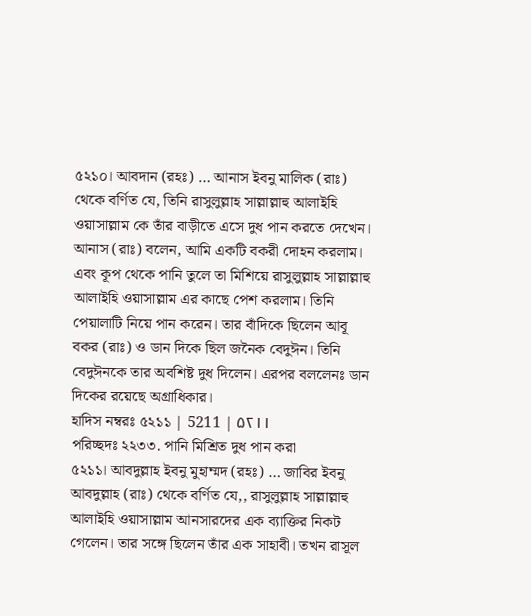৫২১০। আবদান (রহঃ) … আনাস ইবনু মালিক (রাঃ) থেকে বর্ণিত যে, তিনি রাসুলুল্লাহ সাল্লাল্লাহু আলাইহি ওয়াসাল্লাম কে তাঁর বাড়ীতে এসে দুধ পান করতে দেখেন। আনাস (রাঃ) বলেন, আমি একটি বকরী দোহন করলাম। এবং কূপ থেকে পানি তুলে তা মিশিয়ে রাসুলুল্লাহ সাল্লাল্লাহু আলাইহি ওয়াসাল্লাম এর কাছে পেশ করলাম। তিনি পেয়ালাটি নিয়ে পান করেন। তার বাঁদিকে ছিলেন আবূ বকর (রাঃ) ও ডান দিকে ছিল জনৈক বেদুঈন। তিনি বেদুঈনকে তার অবশিষ্ট দুধ দিলেন। এরপর বললেনঃ ডান দিকের রয়েছে অগ্রাধিকার।
হাদিস নম্বরঃ ৫২১১ | 5211 | ۵۲۱۱
পরিচ্ছদঃ ২২৩৩. পানি মিশ্রিত দুধ পান করা
৫২১১। আবদুল্লাহ ইবনু মুহাম্মদ (রহঃ) … জাবির ইবনু আবদুল্লাহ (রাঃ) থেকে বর্ণিত যে,, রাসুলুল্লাহ সাল্লাল্লাহু আলাইহি ওয়াসাল্লাম আনসারদের এক ব্যাক্তির নিকট গেলেন। তার সঙ্গে ছিলেন তাঁর এক সাহাবী। তখন রাসূল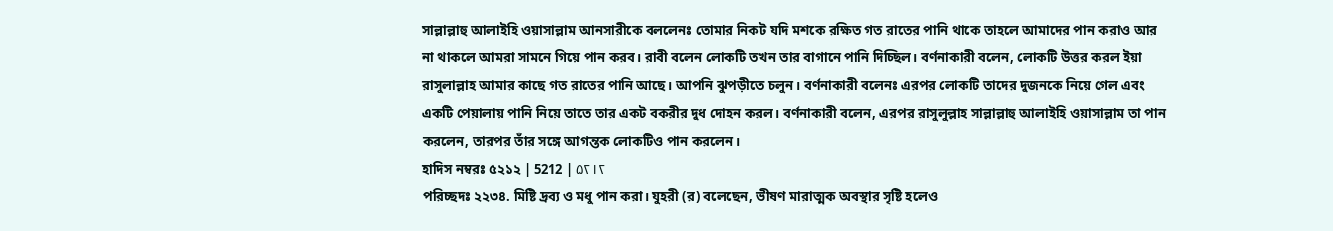সাল্লাল্লাহু আলাইহি ওয়াসাল্লাম আনসারীকে বললেনঃ তোমার নিকট যদি মশকে রক্ষিত গত রাতের পানি থাকে তাহলে আমাদের পান করাও আর না থাকলে আমরা সামনে গিয়ে পান করব। রাবী বলেন লোকটি তখন তার বাগানে পানি দিচ্ছিল। বর্ণনাকারী বলেন, লোকটি উত্তর করল ইয়া রাসুলাল্লাহ আমার কাছে গত রাতের পানি আছে। আপনি ঝুপড়ীতে চলুন। বর্ণনাকারী বলেনঃ এরপর লোকটি তাদের দুজনকে নিয়ে গেল এবং একটি পেয়ালায় পানি নিয়ে তাতে তার একট বকরীর দুধ দোহন করল। বর্ণনাকারী বলেন, এরপর রাসুলুল্লাহ সাল্লাল্লাহু আলাইহি ওয়াসাল্লাম তা পান করলেন, তারপর তাঁর সঙ্গে আগন্তক লোকটিও পান করলেন।
হাদিস নম্বরঃ ৫২১২ | 5212 | ۵۲۱۲
পরিচ্ছদঃ ২২৩৪. মিষ্টি দ্রব্য ও মধু পান করা। যুহরী (র) বলেছেন, ভীষণ মারাত্মক অবস্থার সৃষ্টি হলেও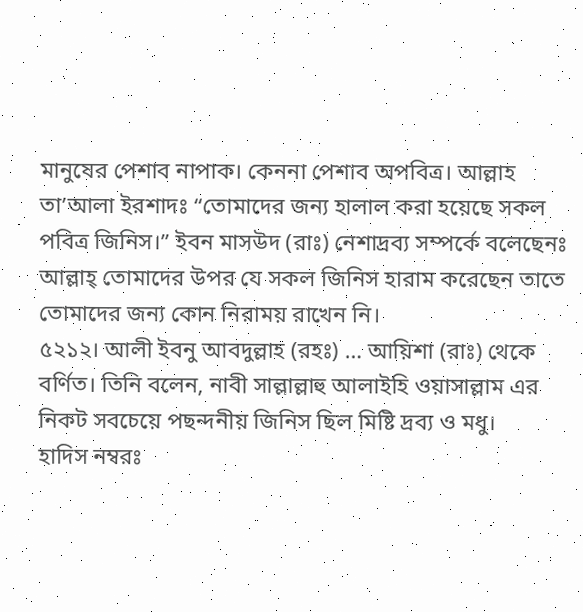মানুষের পেশাব নাপাক। কেননা পেশাব অপবিত্র। আল্লাহ তা’আলা ইরশাদঃ “তোমাদের জন্য হালাল করা হয়েছে সকল পবিত্র জিনিস।” ইবন মাসউদ (রাঃ) নেশাদ্রব্য সম্পর্কে বলেছেনঃ আল্লাহ্ তোমাদের উপর যে সকল জিনিস হারাম করেছেন তাতে তোমাদের জন্য কোন নিরাময় রাখেন নি।
৫২১২। আলী ইবনু আবদুল্লাহ (রহঃ) … আয়িশা (রাঃ) থেকে বর্ণিত। তিনি বলেন, নাবী সাল্লাল্লাহু আলাইহি ওয়াসাল্লাম এর নিকট সবচেয়ে পছন্দনীয় জিনিস ছিল মিষ্টি দ্রব্য ও মধু।
হাদিস নম্বরঃ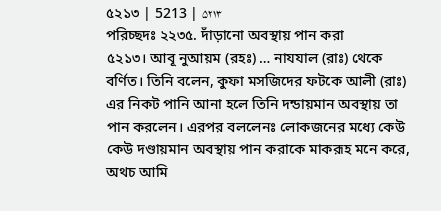৫২১৩ | 5213 | ۵۲۱۳
পরিচ্ছদঃ ২২৩৫. দাঁড়ানো অবস্থায় পান করা
৫২১৩। আবূ নুআয়ম (রহঃ) … নাযযাল (রাঃ) থেকে বর্ণিত। তিনি বলেন, কুফা মসজিদের ফটকে আলী (রাঃ) এর নিকট পানি আনা হলে তিনি দন্ডায়মান অবস্থায় তা পান করলেন। এরপর বললেনঃ লোকজনের মধ্যে কেউ কেউ দণ্ডায়মান অবস্থায় পান করাকে মাকরূহ মনে করে, অথচ আমি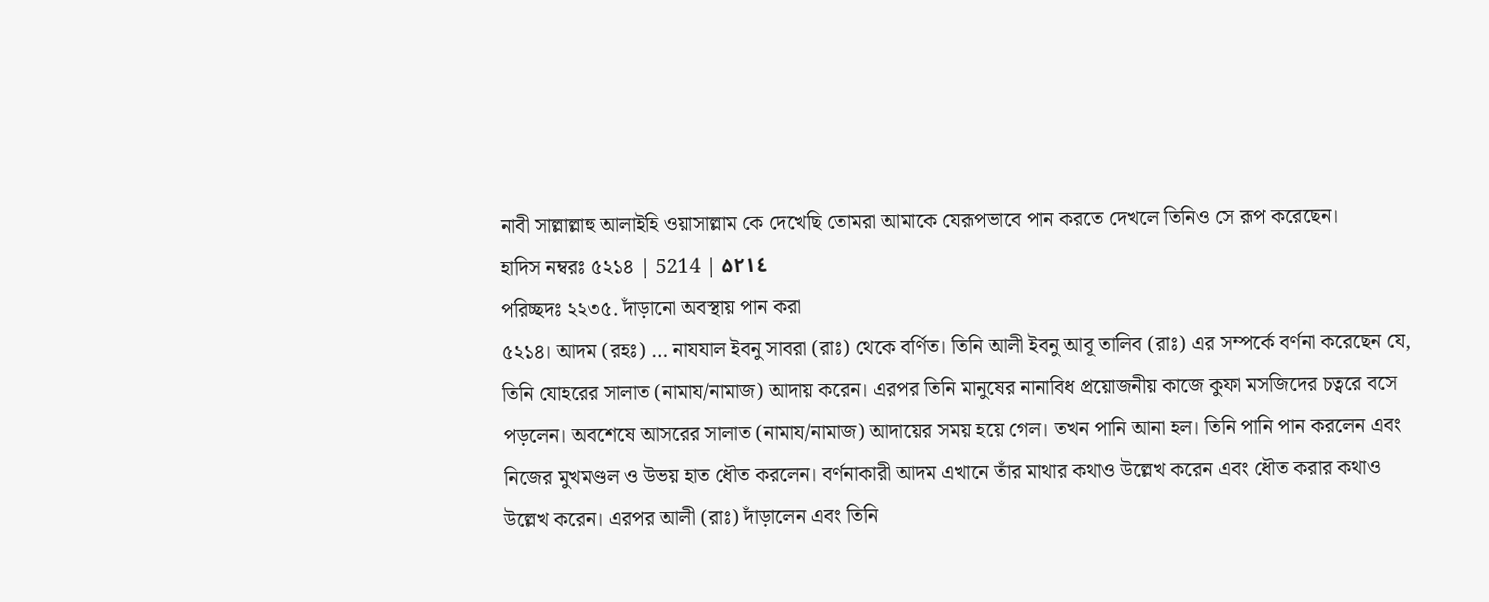নাবী সাল্লাল্লাহু আলাইহি ওয়াসাল্লাম কে দেখেছি তোমরা আমাকে যেরূপভাবে পান করতে দেখলে তিনিও সে রূপ করেছেন।
হাদিস নম্বরঃ ৫২১৪ | 5214 | ۵۲۱٤
পরিচ্ছদঃ ২২৩৫. দাঁড়ানো অবস্থায় পান করা
৫২১৪। আদম (রহঃ) … নাযযাল ইবনু সাবরা (রাঃ) থেকে বর্ণিত। তিনি আলী ইবনু আবূ তালিব (রাঃ) এর সম্পর্কে বর্ণনা করেছেন যে, তিনি যোহরের সালাত (নামায/নামাজ) আদায় করেন। এরপর তিনি মানুষের নানাবিধ প্রয়োজনীয় কাজে কুফা মসজিদের চত্বরে বসে পড়লেন। অবশেষে আসরের সালাত (নামায/নামাজ) আদায়ের সময় হয়ে গেল। তখন পানি আনা হল। তিনি পানি পান করলেন এবং নিজের মুখমণ্ডল ও উভয় হাত ধৌত করলেন। বর্ণনাকারী আদম এখানে তাঁর মাথার কথাও উল্লেখ করেন এবং ধৌত করার কথাও উল্লেখ করেন। এরপর আলী (রাঃ) দাঁড়ালেন এবং তিনি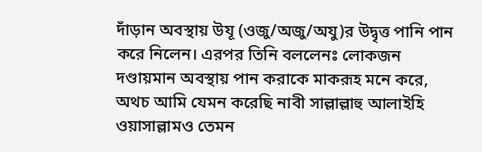দাঁড়ান অবস্থায় উযূ (ওজু/অজু/অযু)র উদ্বৃত্ত পানি পান করে নিলেন। এরপর তিনি বললেনঃ লোকজন দণ্ডায়মান অবস্থায় পান করাকে মাকরূহ মনে করে, অথচ আমি যেমন করেছি নাবী সাল্লাল্লাহু আলাইহি ওয়াসাল্লামও তেমন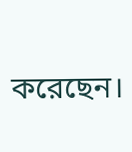করেছেন।